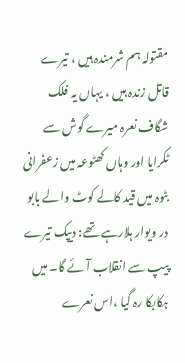مقتولہ ہم شرمندہ ہیں ، تیرے قاتل زندہ ہیں ، یہاں یہ فلک شگاف نعرہ میرے گوش سے ٹکرایا اور وہاں کھٹوعہ میں زعفرانی بٹوہ میں قید کالے کوٹ والے بابو در ویوار ہلارہے تھے: دیپک تیرے پیپ سے انقلاب آئے گا۔ میں ہکابکا رہ گیا ،اس نعرے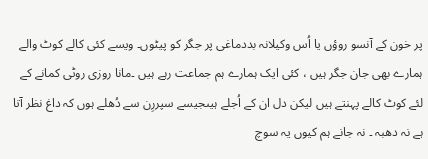پر خون کے آنسو روؤں یا اُس وکیلانہ بددماغی پر جگر کو پیٹوں۔ ویسے کئی کالے کوٹ والے ہمارے بھی جان جگر ہیں ، کئی ایک ہمارے ہم جماعت رہے ہیں ۔مانا روزی روٹی کمانے کے لئے کوٹ کالے پہنتے ہیں لیکن دل ان کے اُجلے ہیںجیسے سپررِن سے دُھلے ہوں کہ داغ نظر آتا ہے نہ دھبہ ۔ نہ جانے ہم کیوں یہ سوچ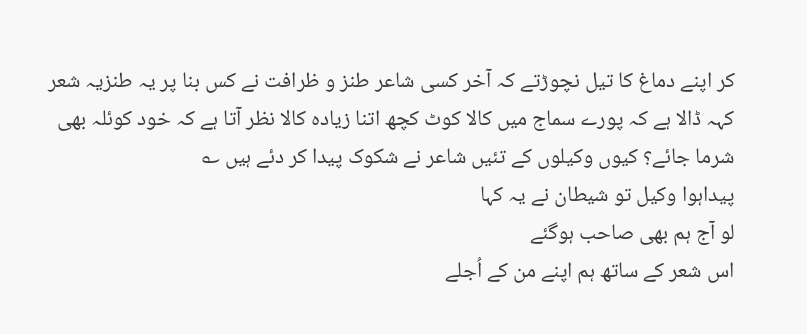کر اپنے دماغ کا تیل نچوڑتے کہ آخر کسی شاعر طنز و ظرافت نے کس بنا پر یہ طنزیہ شعر کہہ ڈالا ہے کہ پورے سماج میں کالا کوٹ کچھ اتنا زیادہ کالا نظر آتا ہے کہ خود کوئلہ بھی شرما جائے؟ کیوں وکیلوں کے تئیں شاعر نے شکوک پیدا کر دئے ہیں ؎
پیداہوا وکیل تو شیطان نے یہ کہا
لو آج ہم بھی صاحب ہوگئے
اس شعر کے ساتھ ہم اپنے من کے اُجلے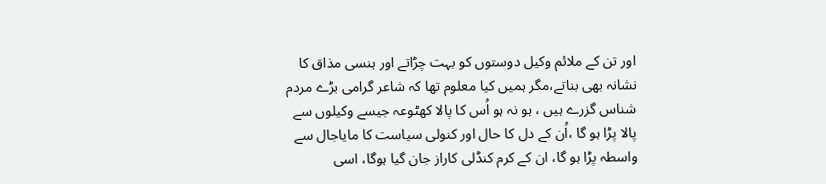اور تن کے ملائم وکیل دوستوں کو بہت چڑاتے اور ہنسی مذاق کا نشانہ بھی بناتے،مگر ہمیں کیا معلوم تھا کہ شاعر گرامی بڑے مردم شناس گزرے ہیں ، ہو نہ ہو اُس کا پالا کھٹوعہ جیسے وکیلوں سے پالا پڑا ہو گا ،اُن کے دل کا حال اور کنولی سیاست کا مایاجال سے واسطہ پڑا ہو گا، ان کے کرم کنڈلی کاراز جان گیا ہوگا، اسی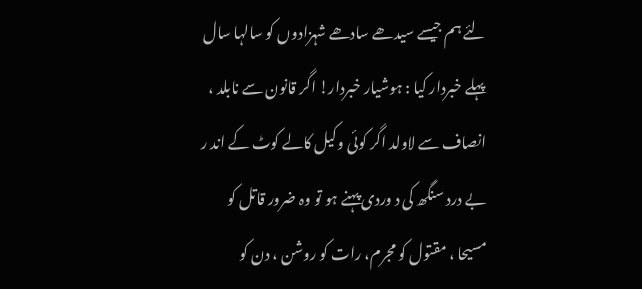لئے ہم جیسے سیدھے سادھے شہزادوں کو سالہا سال پہلے خبردار کیا : ہوشیار خبردار! اگر قانون سے نابلد ، انصاف سے لاولد اگر کوئی وکیل کالے کوٹ کے اند ر بے درد سنگھ کی د وردی پہنے ہو تو وہ ضرور قاتل کو مسیحا ، مقتول کو مجرم، رات کو روشن ، دن کو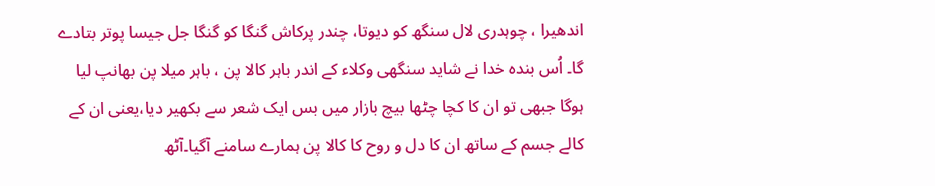اندھیرا ، چوہدری لال سنگھ کو دیوتا، چندر پرکاش گنگا کو گنگا جل جیسا پوتر بتادے گا۔ اُس بندہ خدا نے شاید سنگھی وکلاء کے اندر باہر کالا پن ، باہر میلا پن بھانپ لیا ہوگا جبھی تو ان کا کچا چٹھا بیچ بازار میں بس ایک شعر سے بکھیر دیا،یعنی ان کے کالے جسم کے ساتھ ان کا دل و روح کا کالا پن ہمارے سامنے آگیا۔آٹھ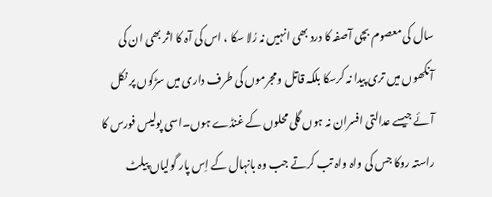سال کی معصوم بچی آصفہ کا درد بھی انہیں نہ رُلا سکا ، اس کی آہ کا اثر بھی ان کی آنکھوں میں تری پیدا نہ کرسکا بلکہ قاتل ومجرموں کی طرف داری میں سڑکوں پر نکل آئے جیسے عدالتی افسران نہ ہوں گلی محلوں کے غنڈے ہوں۔اسی پولیس فورس کا راستہ روکا جس کی واہ واہ تب کرتے جب وہ بانہال کے اِس پار گولیاں پیلٹ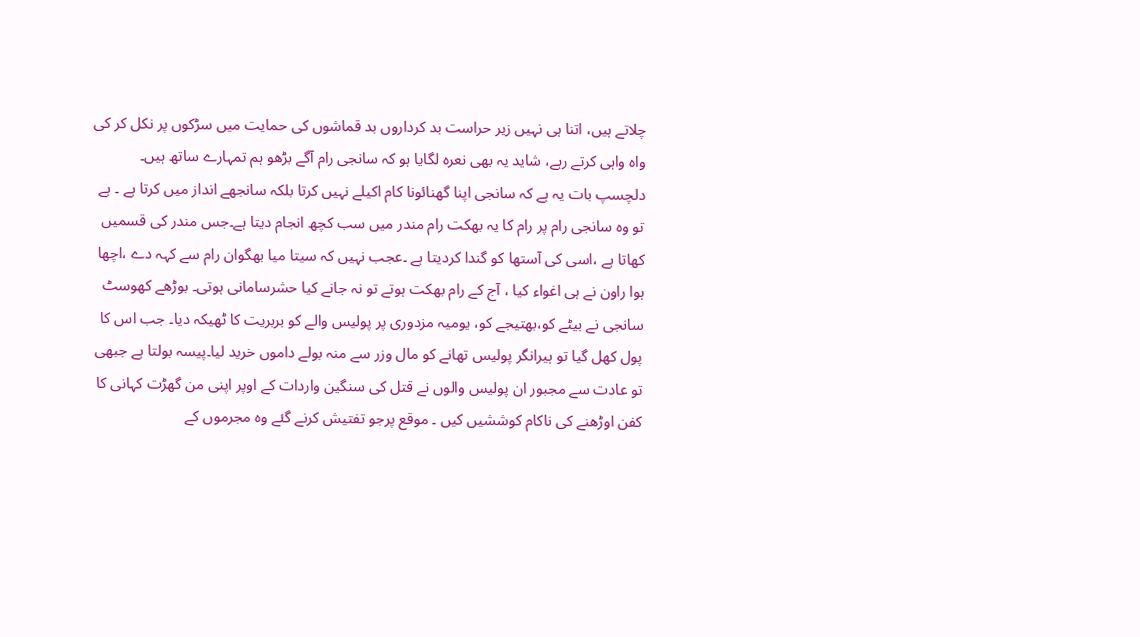چلاتے ہیں، اتنا ہی نہیں زیر حراست بد کرداروں بد قماشوں کی حمایت میں سڑکوں پر نکل کر کی واہ واہی کرتے رہے، شاید یہ بھی نعرہ لگایا ہو کہ سانجی رام آگے بڑھو ہم تمہارے ساتھ ہیں۔ دلچسپ بات یہ ہے کہ سانجی اپنا گھنائونا کام اکیلے نہیں کرتا بلکہ سانجھے انداز میں کرتا ہے ۔ ہے تو وہ سانجی رام پر رام کا یہ بھکت رام مندر میں سب کچھ انجام دیتا ہے۔جس مندر کی قسمیں کھاتا ہے ،اسی کی آستھا کو گندا کردیتا ہے ۔عجب نہیں کہ سیتا میا بھگوان رام سے کہہ دے ،اچھا ہوا راون نے ہی اغواء کیا ، آج کے رام بھکت ہوتے تو نہ جانے کیا حشرسامانی ہوتی۔ بوڑھے کھوسٹ سانجی نے بیٹے کو،بھتیجے کو، یومیہ مزدوری پر پولیس والے کو بربریت کا ٹھیکہ دیا۔ جب اس کا پول کھل گیا تو ہیرانگر پولیس تھانے کو مال وزر سے منہ بولے داموں خرید لیا۔پیسہ بولتا ہے جبھی تو عادت سے مجبور ان پولیس والوں نے قتل کی سنگین واردات کے اوپر اپنی من گھڑت کہانی کا کفن اوڑھنے کی ناکام کوششیں کیں ۔ موقع پرجو تفتیش کرنے گئے وہ مجرموں کے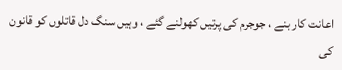اعانت کار بنے ، جوجرم کی پرتیں کھولنے گئے ، وہیں سنگ دل قاتلوں کو قانون کی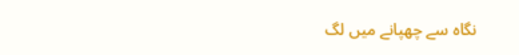نگاہ سے چھپانے میں لگ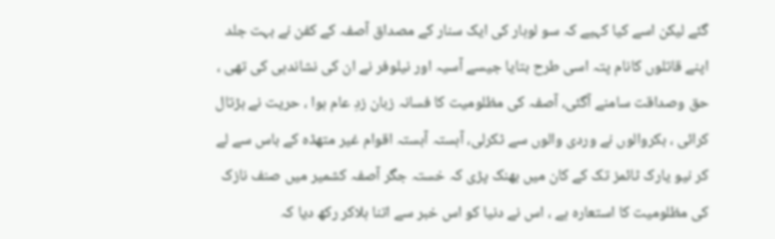گئے لیکن اسے کیا کہیے کہ سو لوہار کی ایک سنار کے مصداق آصفہ کے کفن نے بہت جلد اپنے قاتلوں کانام پتہ اسی طرح بتایا جیسے آسیہ اور نیلوفر نے ان کی نشاندہی کی تھی ، حق وصداقت سامنے آگئی، آصفہ کی مظلومیت کا فسانہ زبان زدِ عام ہوا ، حریت نے ہڑتال کرائی ، بکروالوں نے وردی والوں سے ٹکرلی، آہستہ آہستہ اقوام غیر متھڈہ کے باس سے لے کر نیو یارک ٹائمز تک کے کان میں بھنک پڑی کہ خستہ جگر آصفہ کشمیر میں صنف نازک کی مظلومیت کا استعارہ ہے ، اس نے دنیا کو اس خبر سے اتنا ہلاکر رکھ دیا کہ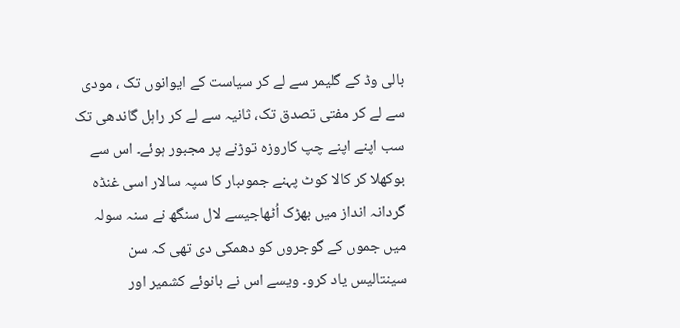بالی وڈ کے گلیمر سے لے کر سیاست کے ایوانوں تک ، مودی سے لے کر مفتی تصدق تک، ثانیہ سے لے کر راہل گاندھی تک سب اپنے اپنے چپ کاروزہ توڑنے پر مجبور ہوئے۔ اس سے بوکھلا کر کالا کوٹ پہنے جموںبار کا سپہ سالار اسی غنڈہ گردانہ انداز میں بھڑک اُٹھاجیسے لال سنگھ نے سنہ سولہ میں جموں کے گوجروں کو دھمکی دی تھی کہ سن سینتالیس یاد کرو۔ ویسے اس نے بانوئے کشمیر اور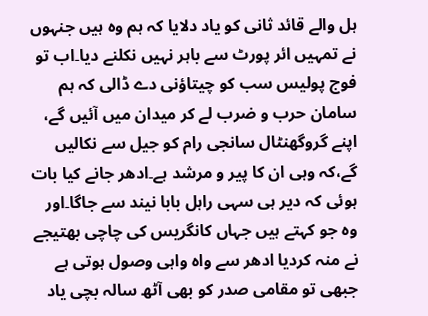ہل والے قائد ثانی کو یاد دلایا کہ ہم وہ ہیں جنہوں نے تمہیں ائر پورٹ سے باہر نہیں نکلنے دیا۔اب تو فوج پولیس سب کو چیتاؤنی دے ڈالی کہ ہم سامان حرب و ضرب لے کر میدان میں آئیں گے، اپنے گروگھنٹال سانجی رام کو جیل سے نکالیں گے،کہ وہی ان کا پیر و مرشد ہے۔ادھر جانے کیا بات ہوئی کہ دیر ہی سہی راہل بابا نیند سے جاگا۔اور وہ جو کہتے ہیں جہاں کانگریس کی چاچی بھتیجے نے منہ کردیا ادھر سے واہ واہی وصول ہوتی ہے جبھی تو مقامی صدر کو بھی آٹھ سالہ بچی یاد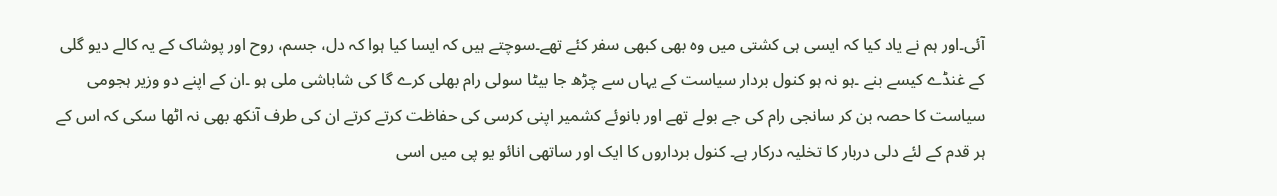آئی۔اور ہم نے یاد کیا کہ ایسی ہی کشتی میں وہ بھی کبھی سفر کئے تھے۔سوچتے ہیں کہ ایسا کیا ہوا کہ دل، جسم، روح اور پوشاک کے یہ کالے دیو گلی کے غنڈے کیسے بنے ۔ہو نہ ہو کنول بردار سیاست کے یہاں سے چڑھ جا بیٹا سولی رام بھلی کرے گا کی شاباشی ملی ہو ۔ان کے اپنے دو وزیر ہجومی سیاست کا حصہ بن کر سانجی رام کی جے بولے تھے اور بانوئے کشمیر اپنی کرسی کی حفاظت کرتے کرتے ان کی طرف آنکھ بھی نہ اٹھا سکی کہ اس کے ہر قدم کے لئے دلی دربار کا تخلیہ درکار ہے۔ کنول برداروں کا ایک اور ساتھی انائو یو پی میں اسی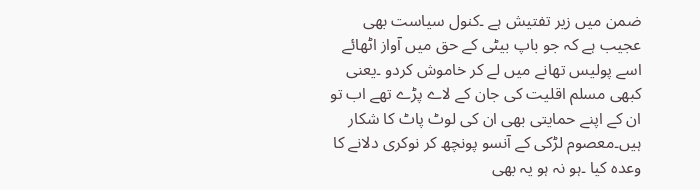ضمن میں زیر تفتیش ہے ۔کنول سیاست بھی عجیب ہے کہ جو باپ بیٹی کے حق میں آواز اٹھائے اسے پولیس تھانے میں لے کر خاموش کردو ۔یعنی کبھی مسلم اقلیت کی جان کے لاے پڑے تھے اب تو ان کے اپنے حمایتی بھی ان کی لوٹ پاٹ کا شکار ہیں۔معصوم لڑکی کے آنسو پونچھ کر نوکری دلانے کا وعدہ کیا ۔ہو نہ ہو یہ بھی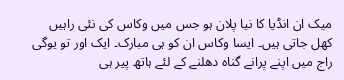میک ان انڈیا کا نیا پلان ہو جس میں وکاس کی نئی راہیں کھل جاتی ہیں۔ ایسا وکاس ان کو ہی مبارک۔ ایک اور تو یوگی راج میں اپنے پرانے گناہ دھلنے کے لئے ہاتھ پیر ہی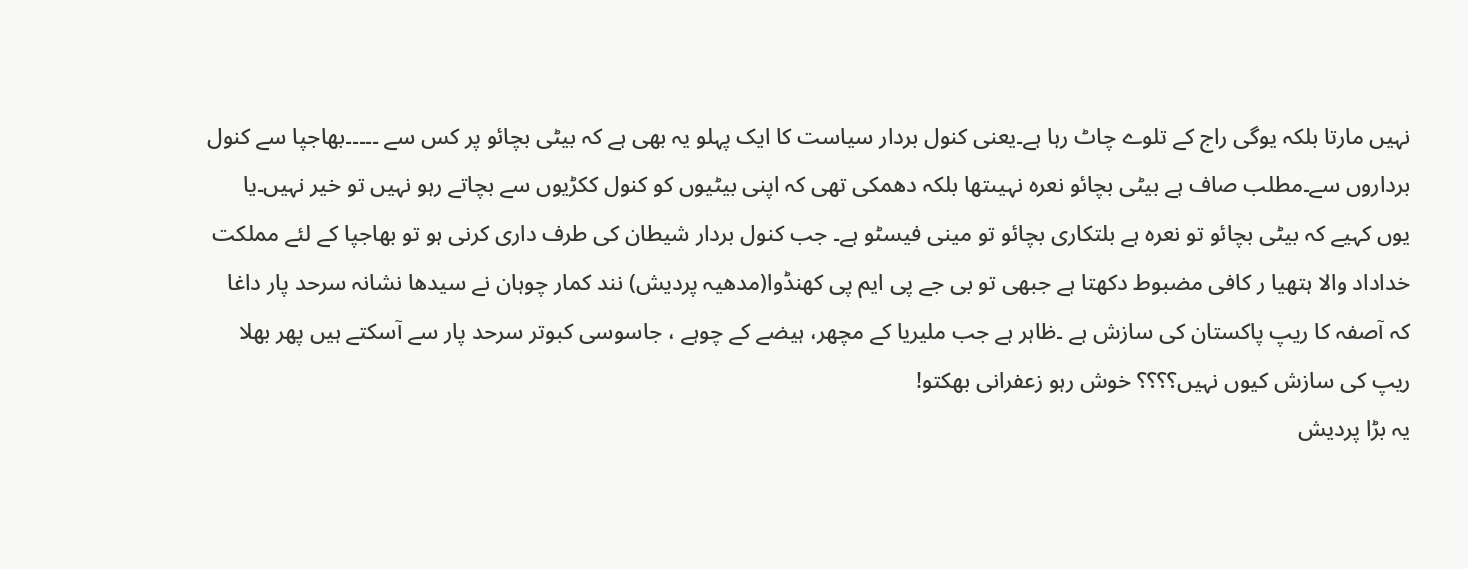نہیں مارتا بلکہ یوگی راج کے تلوے چاٹ رہا ہے۔یعنی کنول بردار سیاست کا ایک پہلو یہ بھی ہے کہ بیٹی بچائو پر کس سے ۔۔۔۔۔بھاجپا سے کنول برداروں سے۔مطلب صاف ہے بیٹی بچائو نعرہ نہیںتھا بلکہ دھمکی تھی کہ اپنی بیٹیوں کو کنول ککڑیوں سے بچاتے رہو نہیں تو خیر نہیں۔یا یوں کہیے کہ بیٹی بچائو تو نعرہ ہے بلتکاری بچائو تو مینی فیسٹو ہے۔ جب کنول بردار شیطان کی طرف داری کرنی ہو تو بھاجپا کے لئے مملکت خداداد والا ہتھیا ر کافی مضبوط دکھتا ہے جبھی تو بی جے پی ایم پی کھنڈوا(مدھیہ پردیش) نند کمار چوہان نے سیدھا نشانہ سرحد پار داغا کہ آصفہ کا ریپ پاکستان کی سازش ہے ۔ظاہر ہے جب ملیریا کے مچھر، ہیضے کے چوہے ، جاسوسی کبوتر سرحد پار سے آسکتے ہیں پھر بھلا ریپ کی سازش کیوں نہیں؟؟؟؟ خوش رہو زعفرانی بھکتو!
یہ بڑا پردیش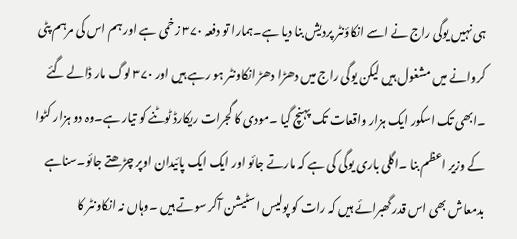ہی نہیں یوگی راج نے اسے انکاؤنٹر پردیش بنا دیا ہے۔ہمارا تو دفعہ ۳۷۰ زخمی ہے اور ہم اس کی مرہم پٹی کروانے میں مشغول ہیں لیکن یوگی راج میں دھڑا دھڑ انکاونٹر ہو رہے ہیں اور ۳۷۰ لوگ مار ڈالے گئے ۔ابھی تک اسکور ایک ہزار واقعات تک پہنچ گیا ۔مودی کا گجرات ریکارڈ ٹوٹنے کو تیار ہے۔وہ دو ہزار کٹوا کے وزیر اعظم بنا ۔اگلی باری یوگی کی ہے کہ مارتے جائو اور ایک ایک پائیدان اوپر چڑھتے جائو۔سناہے بدمعاش بھی اس قدر گھبرائے ہیں کہ رات کو پولیس اسٹیشن آکر سوتے ہیں ۔وہاں نہ انکاونٹر کا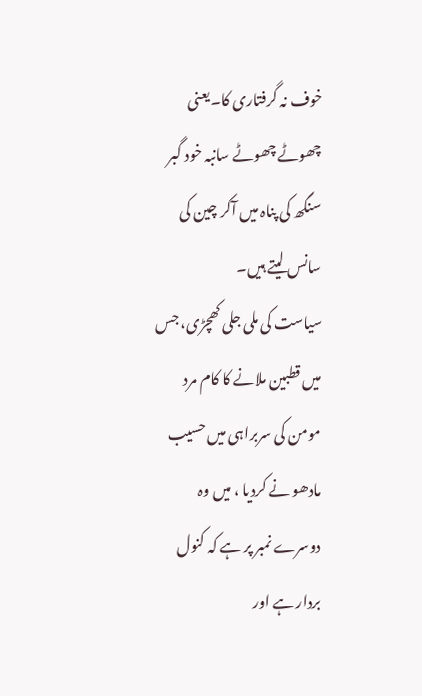خوف نہ گرفتاری کا۔یعنی چھوٹے چھوٹے سانبہ خود گبر سنگھ کی پناہ میں آکر چین کی سانس لیتے ہیں۔
سیاست کی ملی جلی کھچڑی، جس میں قطبین ملانے کا کام مرد مومن کی سربراہی میں حسیب مادھو نے کردیا ، میں وہ دوسرے نمبر پر ہے کہ کنول بردار ہے اور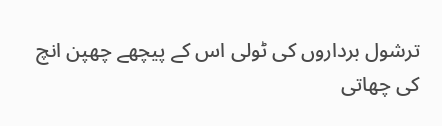ترشول برداروں کی ٹولی اس کے پیچھے چھپن انچ کی چھاتی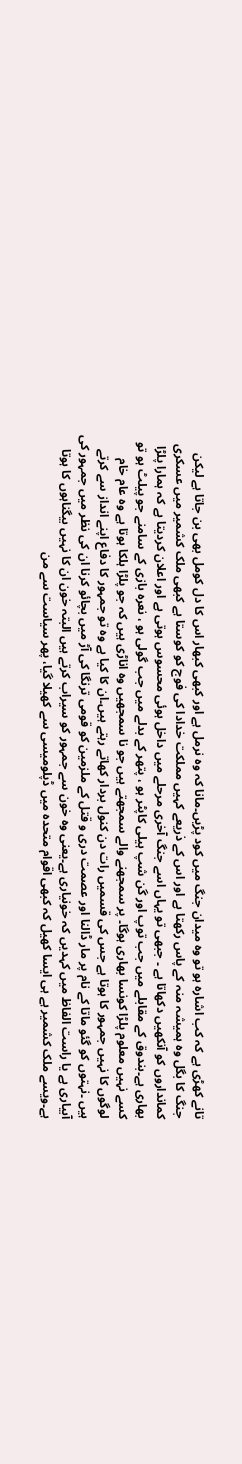تانے کھڑی ہے کہ کب اشارہ ہو تو وہ میدان جنگ میں کود پڑیں۔مانا کہ وہ نرمل ہے اور کبھی کبھار اس کا دل کومل بھی بن جاتا ہے لیکن جنگ کا بگل وہ ہمیشہ منہ کے پاس رکھتا ہے اور اس کے ذریعے کہیں مملکت خدادا کی فوج کو کوستا ہے کبھی ملک کشمیر میں عسکری کمانداروں کو آنکھیں دکھاتا ہے ۔ جبھی تو یہاں اسے جنگ آخری مرحلے میں داخل ہوئی محسوس ہوتی ہے اور اعلان کردیتا ہے کہ ہمارا پلڑا بھاری ہے۔بندوق کے مقابلے میں جب توپ اور گن شپ ہیلی کاپٹر ہو ، پتھر کے بدلے میں جب گولی ہو ، نعرہ بازی کے سامنے جو پیلٹ ہو تو کسے نہیں معلوم پلڑا کونسا بھاری ہوگا۔ پر سمجھنے والے سمجھتے ہیں جو نا سمجھیں وہ اناڑی ہیں کہ جو پلڑا ہلکا ہوتا ہے وہ عام خام لوگوں کا نہیں جمہور کا ہوتا ہے جس کی قسمیں رات دن کنول بردار کھاتے رہتے ہیں۔ان کا کیا ہے وہ تو جمہور کا دفاع اپنے انداز سے کرتے ہیں ۔نہتوں کو گئو ماتا کے نام پر مار ڈالنا اور عصمت دری و قتل کے ملزمین کو قومی ترنگا کی آڑ میں بچائو کرنا ان کی نظر میں جمہور کی آبیاری ہے یا راست الفاظ میں کہدیں کہ خونیاری ہے۔یعنی وہ خون سے جمہور کو سیراب کرتے ہیں البتہ خون ان کا نہیں بیگناہوں کا ہوتا ہے۔ویسے ملک کشمیر ہے ہی ایسا کھیل کہ کبھی اقوام متحدہ میں ڈپلومیسی سے کھیلا گیا، پھر سیاست سے من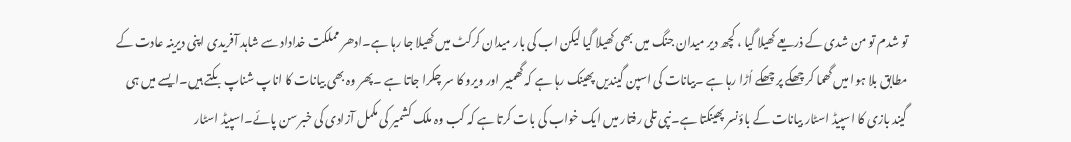تو شدم تو من شدی کے ذریعے کھیلا گیا ، کچھ دیر میدان جنگ میں بھی کھیلا گیا لیکن اب کی بار میدان کرکٹ میں کھیلا جا رہا ہے۔ادھر مملکت خداداد سے شاہد آفریدی اپنی دیرینہ عادت کے مطابق بلا ہوا میں گھما کر چھکے پر چھکے اُڑا رہا ہے ۔بیانات کی اسپن گیندیں پھینک رہا ہے کہ گھمبیر اور ویرو کا سر چکرا جاتا ہے ۔پھر وہ بھی بیانات کا اناپ شناپ بکتے ہیں۔ایسے میں ہی گیند بازی کا اسپیڈ اسٹار بیانات کے باؤنسر پھینکتا ہے۔نپی تلی رفتار میں ایک خواب کی بات کرتا ہے کہ کب وہ ملک کشمیر کی مکمل آزادی کی خبر سن پائے۔اسپیڈ اسٹار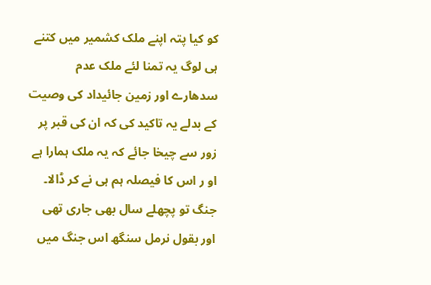کو کیا پتہ اپنے ملک کشمیر میں کتنے ہی لوگ یہ تمنا لئے ملک عدم سدھارے اور زمین جائیداد کی وصیت کے بدلے یہ تاکید کی کہ ان کی قبر پر زور سے چیخا جائے کہ یہ ملک ہمارا ہے او ر اس کا فیصلہ ہم ہی نے کر ڈالا۔
جنگ تو پچھلے سال بھی جاری تھی اور بقول نرمل سنگھ اس جنگ میں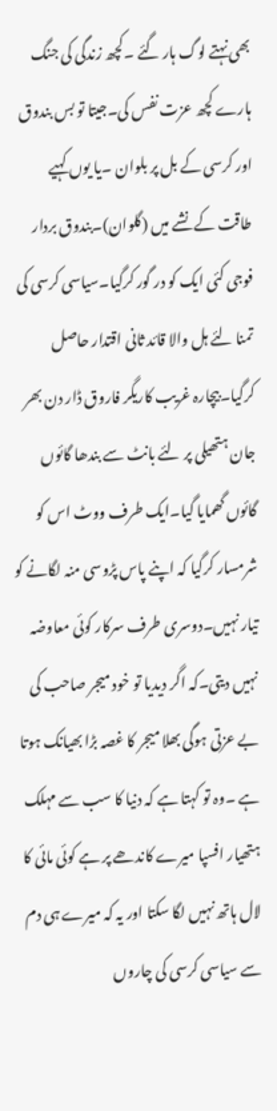بھی نہتے لوگ ہار گئے ۔کچھ زندگی کی جنگ ہارے کچھ عزت نفس کی۔جیتا تو بس بندوق اور کرسی کے بل پر بلوان ۔یا یوں کہیے طاقت کے نشے میں (گلوان)۔بندوق بردار فوجی کئی ایک کو در گور کرگیا۔سیاسی کرسی کی تمنا لئے ہل والا قائد ثانی اقتدار حاصل کرگیا۔بیچارہ غریب کاریگر فاروق ڈار دن بھر جان ہتھیلی پر لئے بانٹ سے بندھا گائوں گائوں گھمایا گیا۔ایک طرف ووٹ اس کو شرمسار کرگیا کہ اپنے پاس پڑوسی منہ لگانے کو تیار نہیں۔دوسری طرف سرکار کوئی معاوضہ نہیں دیتی۔کہ اگر دیدیا تو خود میجر صاحب کی بے عزتی ہوگی بھلا میجر کا غصہ بڑا بھیانک ہوتا ہے ۔وہ تو کہتا ہے کہ دنیا کا سب سے مہلک ہتھیار افسپا میرے کاندھے پر ہے کوئی مائی کا لال ہاتھ نہیں لگا سکتا اور یہ کہ میرے ہی دم سے سیاسی کرسی کی چاروں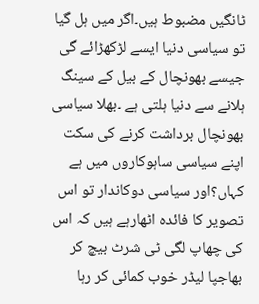ٹانگیں مضبوط ہیں۔اگر میں ہل گیا تو سیاسی دنیا ایسے لڑکھڑائے گی جیسے بھونچال کے بیل کے سینگ ہلانے سے دنیا ہلتی ہے ۔بھلا سیاسی بھونچال برداشت کرنے کی سکت اپنے سیاسی ساہوکاروں میں ہے کہاں؟اور سیاسی دوکاندار تو اس تصویر کا فائدہ اٹھارہے ہیں کہ اس کی چھاپ لگی ٹی شرٹ بیچ کر بھاجپا لیڈر خوب کمائی کر رہا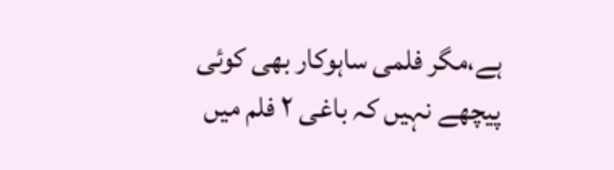ہے،مگر فلمی ساہوکار بھی کوئی پیچھے نہیں کہ باغی ۲ فلم میں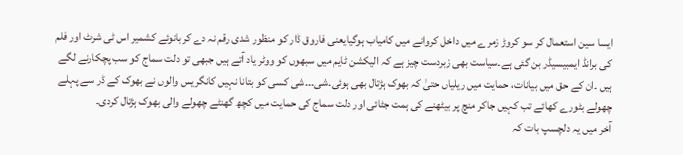ایسا سین استعمال کر سو کروڑ زمرے میں داخل کروانے میں کامیاب ہوگیایعنی فاروق ڈار کو منظور شدی رقم نہ دے کربانوئے کشمیر اس ٹی شرٹ اور فلم کی برانڈ ایمبیسیڈر بن گئی ہے۔سیاست بھی زبردست چیز ہے کہ الیکشن ٹایم میں سبھوں کو ووٹر یاد آتے ہیں جبھی تو دلت سماج کو سب پچکارنے لگے ہیں ۔ان کے حق میں بیانات، حمایت میں ریلیاں حتیٰ کہ بھوک ہڑتال بھی ہوئی۔شی۔۔۔شی کسی کو بتانا نہیں کانگریس والوں نے بھوک کے ڈر سے پہلے چھولے بٹورے کھائے تب کہیں جاکر منچ پر بیٹھنے کی ہمت جٹائی اور دلت سماج کی حمایت میں کچھ گھنٹے چھولے والی بھوک ہڑتال کردی۔
آخر میں یہ دلچسپ بات کہ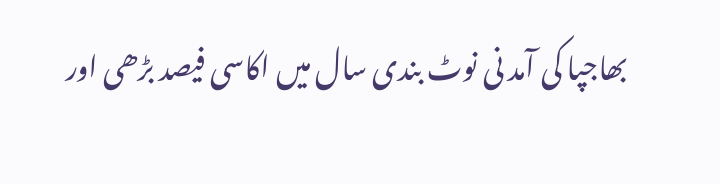بھاجپا کی آمد نی نوٹ بندی سال میں اکاسی فیصد بڑھی اور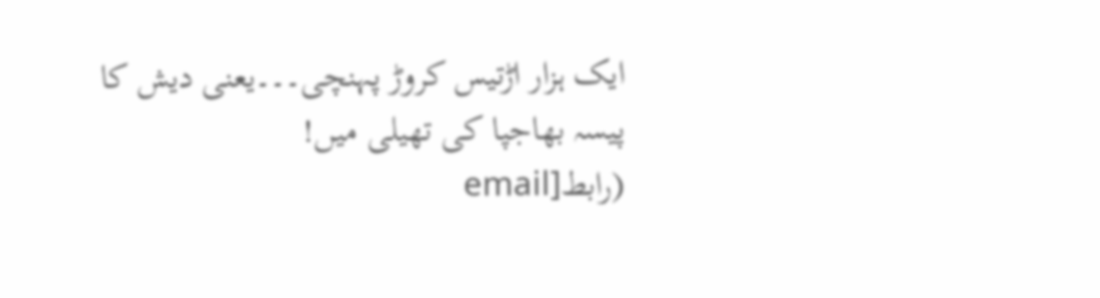ایک ہزار اڑتیس کروڑ پہنچی۔۔۔یعنی دیش کا پیسہ بھاجپا کی تھیلی میں!
(رابط[email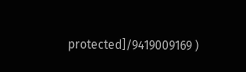protected]/9419009169 )